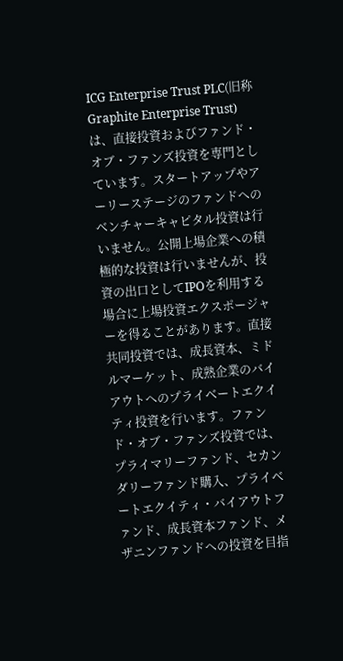ICG Enterprise Trust PLC(旧称 Graphite Enterprise Trust)は、直接投資およびファンド・オブ・ファンズ投資を専門としています。スタートアップやアーリーステージのファンドへのベンチャーキャピタル投資は行いません。公開上場企業への積極的な投資は行いませんが、投資の出口としてIPOを利用する場合に上場投資エクスポージャーを得ることがあります。直接共同投資では、成長資本、ミドルマーケット、成熟企業のバイアウトへのプライベートエクイティ投資を行います。ファンド・オブ・ファンズ投資では、プライマリーファンド、セカンダリーファンド購入、プライベートエクイティ・バイアウトファンド、成長資本ファンド、メザニンファンドへの投資を目指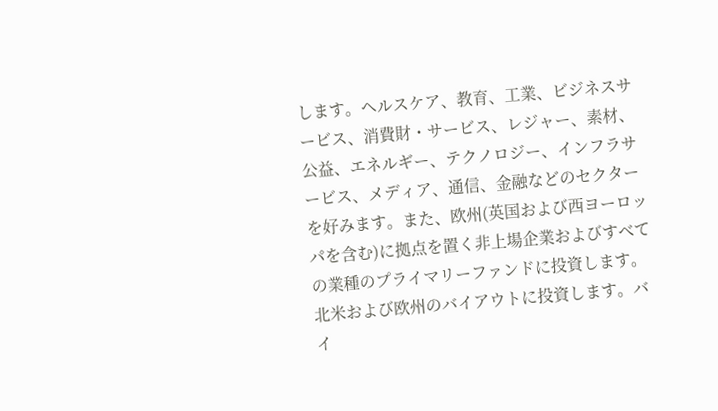します。ヘルスケア、教育、工業、ビジネスサービス、消費財・サービス、レジャー、素材、公益、エネルギー、テクノロジー、インフラサービス、メディア、通信、金融などのセクターを好みます。また、欧州(英国および西ヨーロッパを含む)に拠点を置く非上場企業およびすべての業種のプライマリーファンドに投資します。北米および欧州のバイアウトに投資します。バイ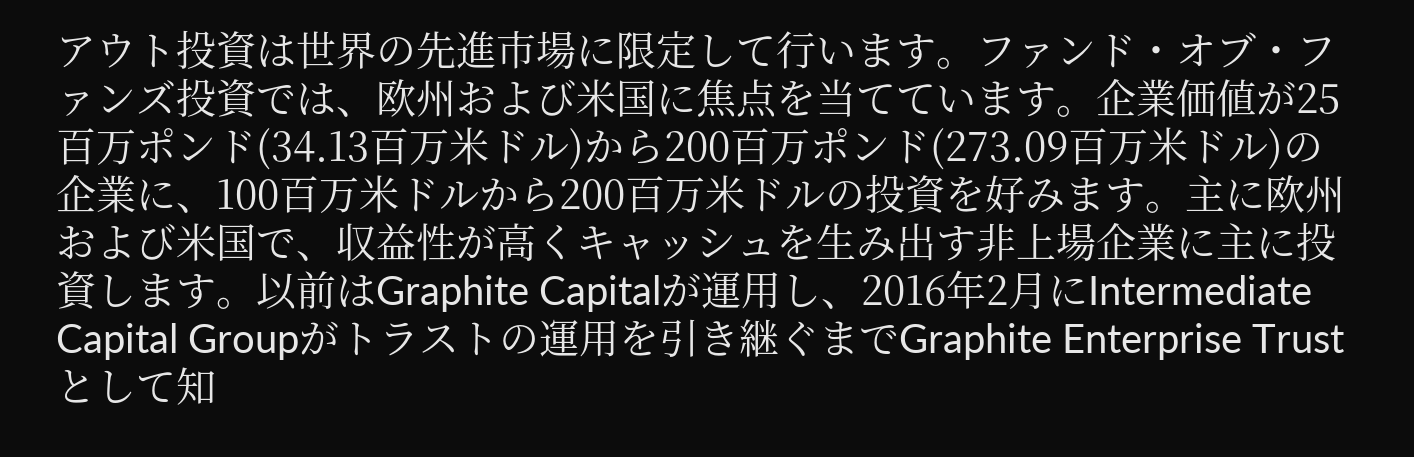アウト投資は世界の先進市場に限定して行います。ファンド・オブ・ファンズ投資では、欧州および米国に焦点を当てています。企業価値が25百万ポンド(34.13百万米ドル)から200百万ポンド(273.09百万米ドル)の企業に、100百万米ドルから200百万米ドルの投資を好みます。主に欧州および米国で、収益性が高くキャッシュを生み出す非上場企業に主に投資します。以前はGraphite Capitalが運用し、2016年2月にIntermediate Capital Groupがトラストの運用を引き継ぐまでGraphite Enterprise Trustとして知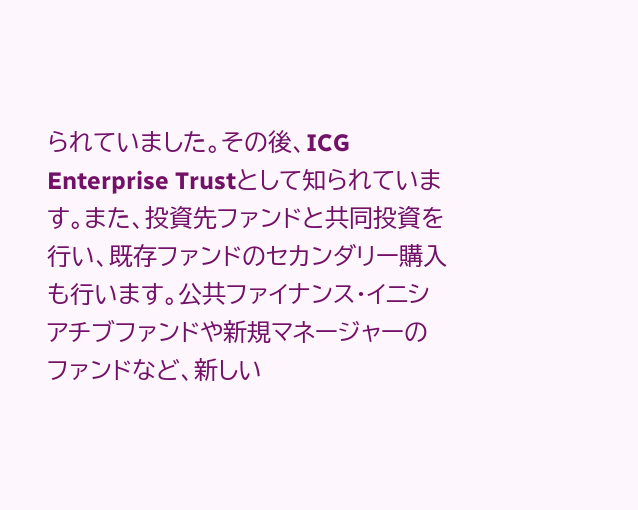られていました。その後、ICG Enterprise Trustとして知られています。また、投資先ファンドと共同投資を行い、既存ファンドのセカンダリー購入も行います。公共ファイナンス・イニシアチブファンドや新規マネージャーのファンドなど、新しい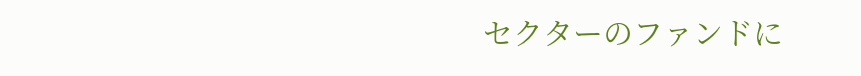セクターのファンドに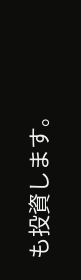も投資します。